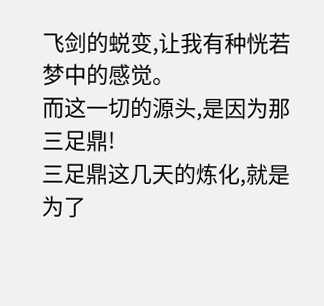飞剑的蜕变,让我有种恍若梦中的感觉。
而这一切的源头,是因为那三足鼎!
三足鼎这几天的炼化,就是为了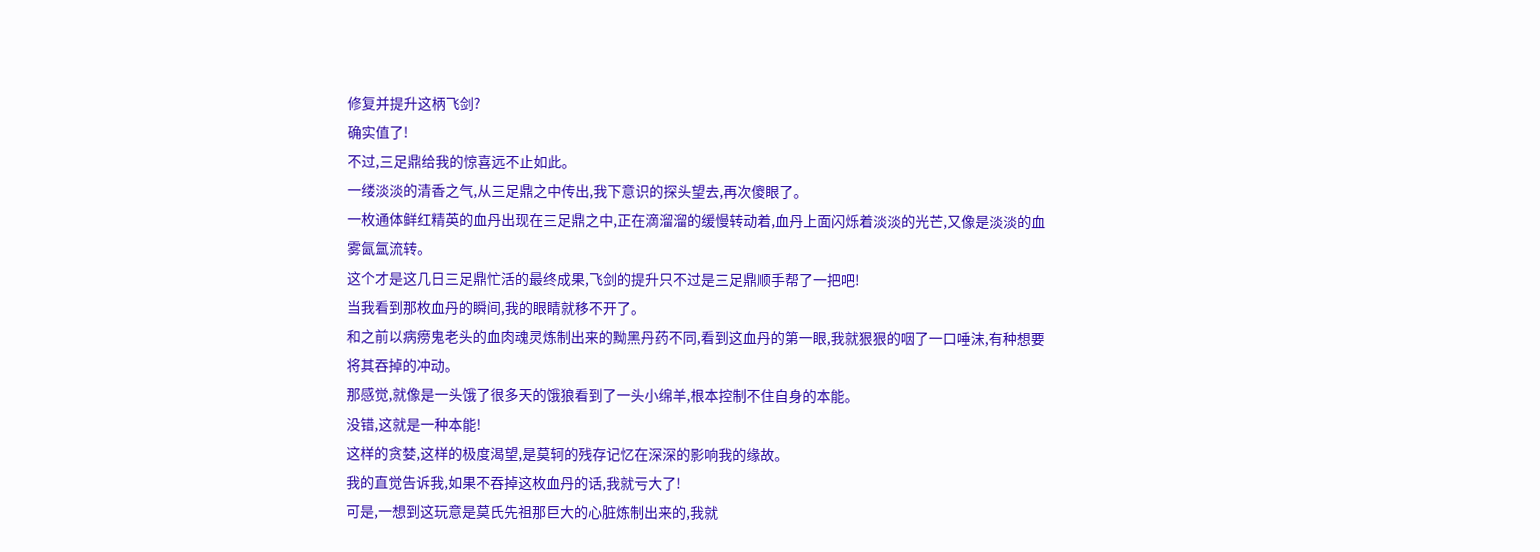修复并提升这柄飞剑?
确实值了!
不过,三足鼎给我的惊喜远不止如此。
一缕淡淡的清香之气,从三足鼎之中传出,我下意识的探头望去,再次傻眼了。
一枚通体鲜红精英的血丹出现在三足鼎之中,正在滴溜溜的缓慢转动着,血丹上面闪烁着淡淡的光芒,又像是淡淡的血雾氤氲流转。
这个才是这几日三足鼎忙活的最终成果,飞剑的提升只不过是三足鼎顺手帮了一把吧!
当我看到那枚血丹的瞬间,我的眼睛就移不开了。
和之前以病痨鬼老头的血肉魂灵炼制出来的黝黑丹药不同,看到这血丹的第一眼,我就狠狠的咽了一口唾沫,有种想要将其吞掉的冲动。
那感觉,就像是一头饿了很多天的饿狼看到了一头小绵羊,根本控制不住自身的本能。
没错,这就是一种本能!
这样的贪婪,这样的极度渴望,是莫轲的残存记忆在深深的影响我的缘故。
我的直觉告诉我,如果不吞掉这枚血丹的话,我就亏大了!
可是,一想到这玩意是莫氏先祖那巨大的心脏炼制出来的,我就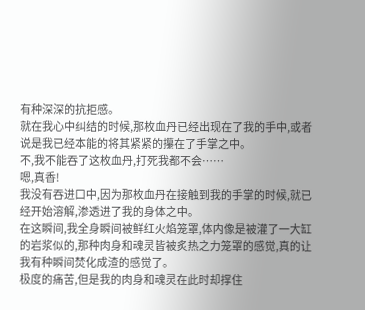有种深深的抗拒感。
就在我心中纠结的时候,那枚血丹已经出现在了我的手中,或者说是我已经本能的将其紧紧的攥在了手掌之中。
不,我不能吞了这枚血丹,打死我都不会……
嗯,真香!
我没有吞进口中,因为那枚血丹在接触到我的手掌的时候,就已经开始溶解,渗透进了我的身体之中。
在这瞬间,我全身瞬间被鲜红火焰笼罩,体内像是被灌了一大缸的岩浆似的,那种肉身和魂灵皆被炙热之力笼罩的感觉,真的让我有种瞬间焚化成渣的感觉了。
极度的痛苦,但是我的肉身和魂灵在此时却撑住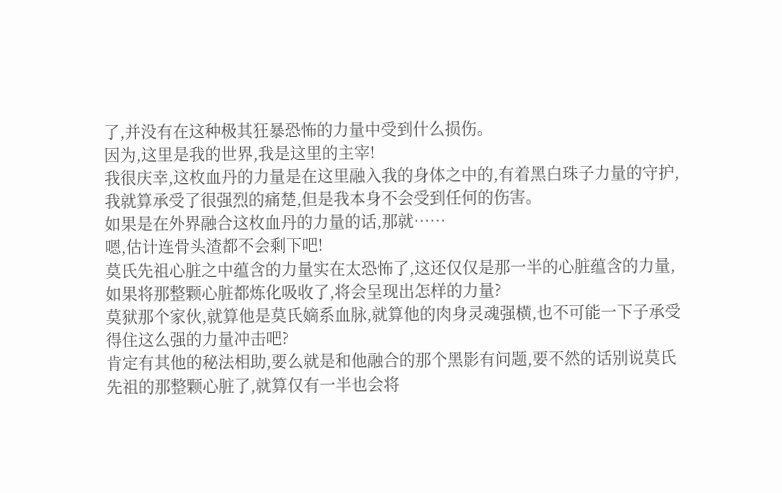了,并没有在这种极其狂暴恐怖的力量中受到什么损伤。
因为,这里是我的世界,我是这里的主宰!
我很庆幸,这枚血丹的力量是在这里融入我的身体之中的,有着黑白珠子力量的守护,我就算承受了很强烈的痛楚,但是我本身不会受到任何的伤害。
如果是在外界融合这枚血丹的力量的话,那就……
嗯,估计连骨头渣都不会剩下吧!
莫氏先祖心脏之中蕴含的力量实在太恐怖了,这还仅仅是那一半的心脏蕴含的力量,如果将那整颗心脏都炼化吸收了,将会呈现出怎样的力量?
莫狱那个家伙,就算他是莫氏嫡系血脉,就算他的肉身灵魂强横,也不可能一下子承受得住这么强的力量冲击吧?
肯定有其他的秘法相助,要么就是和他融合的那个黑影有问题,要不然的话别说莫氏先祖的那整颗心脏了,就算仅有一半也会将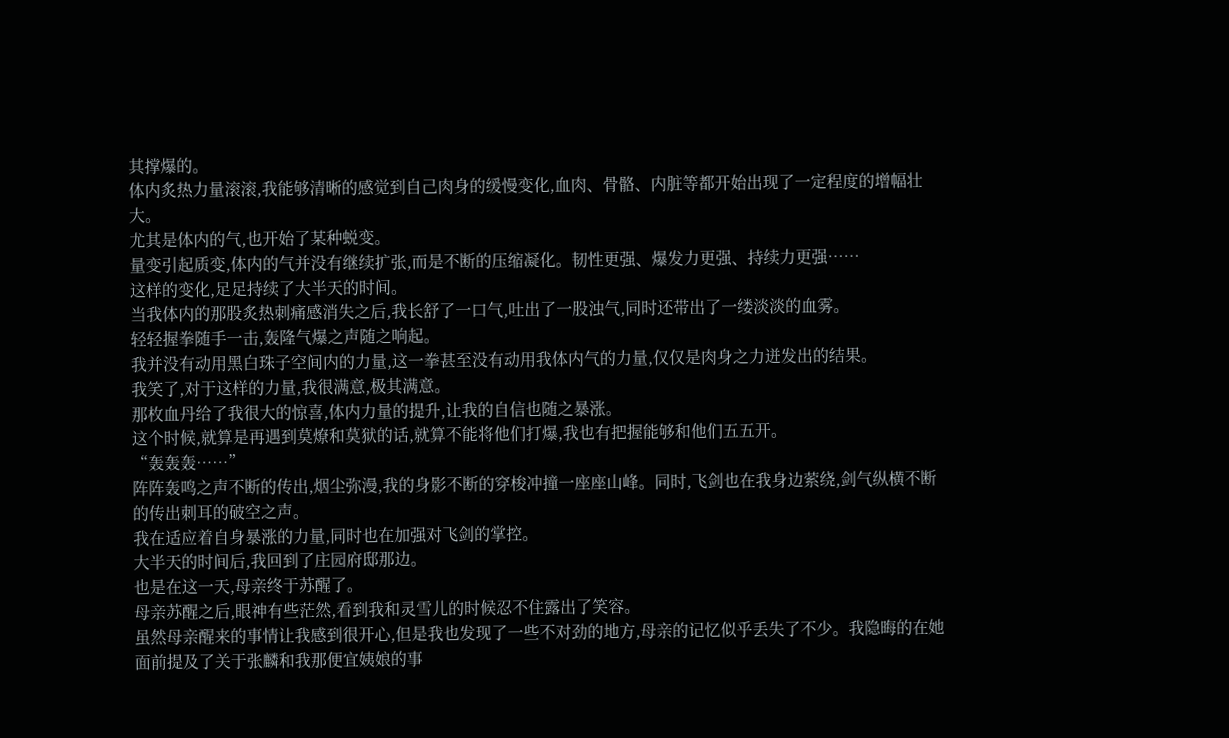其撑爆的。
体内炙热力量滚滚,我能够清晰的感觉到自己肉身的缓慢变化,血肉、骨骼、内脏等都开始出现了一定程度的增幅壮大。
尤其是体内的气,也开始了某种蜕变。
量变引起质变,体内的气并没有继续扩张,而是不断的压缩凝化。韧性更强、爆发力更强、持续力更强……
这样的变化,足足持续了大半天的时间。
当我体内的那股炙热刺痛感消失之后,我长舒了一口气,吐出了一股浊气,同时还带出了一缕淡淡的血雾。
轻轻握拳随手一击,轰隆气爆之声随之响起。
我并没有动用黑白珠子空间内的力量,这一拳甚至没有动用我体内气的力量,仅仅是肉身之力迸发出的结果。
我笑了,对于这样的力量,我很满意,极其满意。
那枚血丹给了我很大的惊喜,体内力量的提升,让我的自信也随之暴涨。
这个时候,就算是再遇到莫燎和莫狱的话,就算不能将他们打爆,我也有把握能够和他们五五开。
“轰轰轰……”
阵阵轰鸣之声不断的传出,烟尘弥漫,我的身影不断的穿梭冲撞一座座山峰。同时,飞剑也在我身边萦绕,剑气纵横不断的传出刺耳的破空之声。
我在适应着自身暴涨的力量,同时也在加强对飞剑的掌控。
大半天的时间后,我回到了庄园府邸那边。
也是在这一天,母亲终于苏醒了。
母亲苏醒之后,眼神有些茫然,看到我和灵雪儿的时候忍不住露出了笑容。
虽然母亲醒来的事情让我感到很开心,但是我也发现了一些不对劲的地方,母亲的记忆似乎丢失了不少。我隐晦的在她面前提及了关于张麟和我那便宜姨娘的事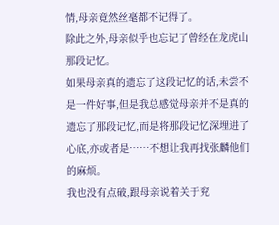情,母亲竟然丝毫都不记得了。
除此之外,母亲似乎也忘记了曾经在龙虎山那段记忆。
如果母亲真的遗忘了这段记忆的话,未尝不是一件好事,但是我总感觉母亲并不是真的遗忘了那段记忆,而是将那段记忆深埋进了心底,亦或者是……不想让我再找张麟他们的麻烦。
我也没有点破,跟母亲说着关于兖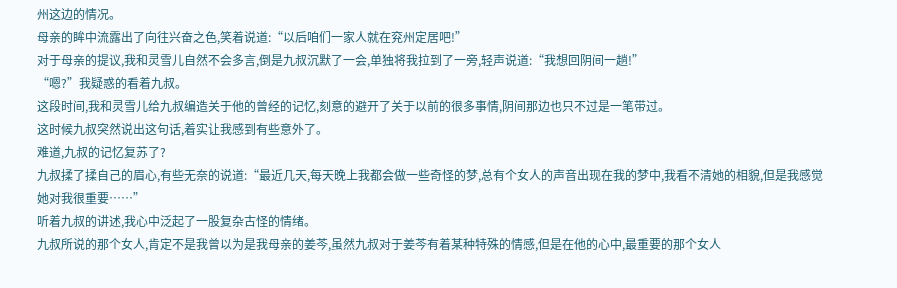州这边的情况。
母亲的眸中流露出了向往兴奋之色,笑着说道:“以后咱们一家人就在兖州定居吧!”
对于母亲的提议,我和灵雪儿自然不会多言,倒是九叔沉默了一会,单独将我拉到了一旁,轻声说道:“我想回阴间一趟!”
“嗯?”我疑惑的看着九叔。
这段时间,我和灵雪儿给九叔编造关于他的曾经的记忆,刻意的避开了关于以前的很多事情,阴间那边也只不过是一笔带过。
这时候九叔突然说出这句话,着实让我感到有些意外了。
难道,九叔的记忆复苏了?
九叔揉了揉自己的眉心,有些无奈的说道:“最近几天,每天晚上我都会做一些奇怪的梦,总有个女人的声音出现在我的梦中,我看不清她的相貌,但是我感觉她对我很重要……”
听着九叔的讲述,我心中泛起了一股复杂古怪的情绪。
九叔所说的那个女人,肯定不是我曾以为是我母亲的姜芩,虽然九叔对于姜芩有着某种特殊的情感,但是在他的心中,最重要的那个女人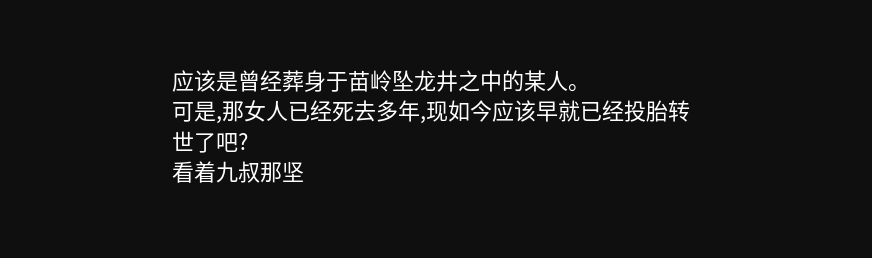应该是曾经葬身于苗岭坠龙井之中的某人。
可是,那女人已经死去多年,现如今应该早就已经投胎转世了吧?
看着九叔那坚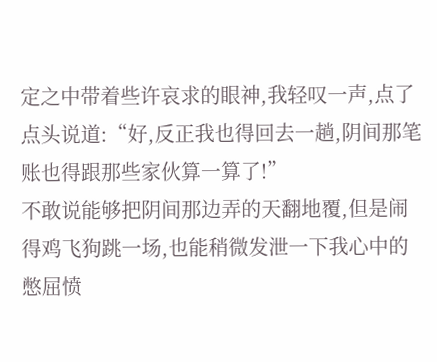定之中带着些许哀求的眼神,我轻叹一声,点了点头说道:“好,反正我也得回去一趟,阴间那笔账也得跟那些家伙算一算了!”
不敢说能够把阴间那边弄的天翻地覆,但是闹得鸡飞狗跳一场,也能稍微发泄一下我心中的憋屈愤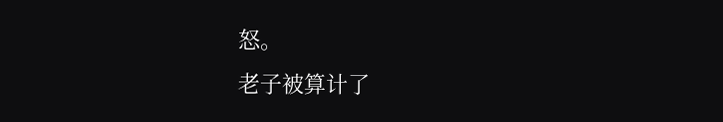怒。
老子被算计了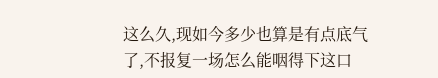这么久,现如今多少也算是有点底气了,不报复一场怎么能咽得下这口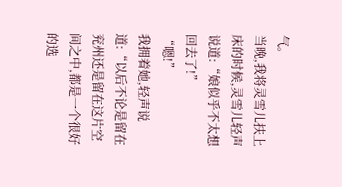气。
当晚,我将灵雪儿扶上床的时候,灵雪儿轻声说道:“娘似乎不太想回去了!”
“嗯!”
我拥着她,轻声说道:“以后不论是留在兖州还是留在这片空间之中,都是一个很好的选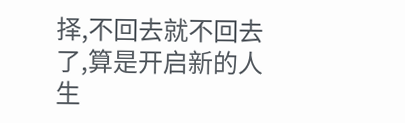择,不回去就不回去了,算是开启新的人生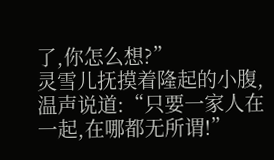了,你怎么想?”
灵雪儿抚摸着隆起的小腹,温声说道:“只要一家人在一起,在哪都无所谓!”